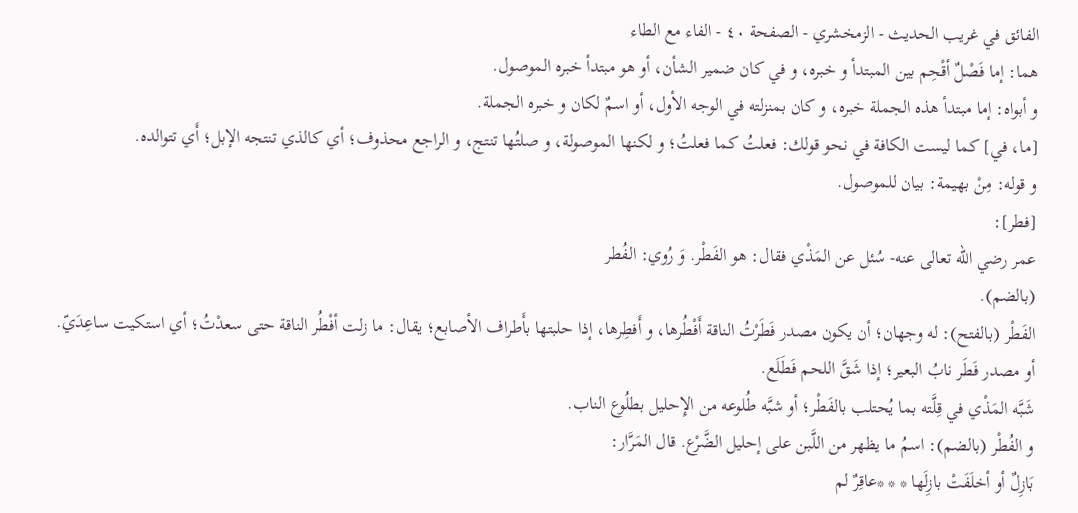الفائق في غريب الحديث - الزمخشري - الصفحة ٤٠ - الفاء مع الطاء
هما: إما فَصْلٌ أقْحِم بين المبتدأ و خبره، و في كان ضمير الشأن، أو هو مبتدأ خبره الموصول.
و أبواه: إما مبتدأ هذه الجملة خبره، و كان بمنزلته في الوجه الأول، أو اسمٌ لكان و خبره الجملة.
[ما، في] كما ليست الكافة في نحو قولك: فعلتُ كما فعلتُ؛ و لكنها الموصولة، و صلتُها تنتج، و الراجع محذوف؛ أي كالذي تنتجه الإبل؛ أَي تتوالده.
و قوله: مِنْ بهيمة: بيان للموصول.
[فطر]:
عمر رضي اللّه تعالى عنه- سُئل عن المَذْي فقال: هو الفَطْر. وَ رُوي: الفُطر
(بالضم).
الفَطْر (بالفتح): له وجهان؛ أن يكون مصدر فَطَرْتُ الناقة أَفْطُرها، و أَفطِرها، إذا حلبتها بأَطراف الأصابع؛ يقال: ما زلت أفْطُر الناقة حتى سعدْتُ؛ أي استكيت ساعِدَيّ.
أو مصدر فَطَر نابُ البعير؛ إذا شَقَّ اللحم فَطَلَع.
شَبَّه المَذْي في قِلَّته بما يُحتلب بالفَطْر؛ أو شبَّه طُلوعه من الإِحليل بطلُوع الناب.
و الفُطْر (بالضم): اسمُ ما يظهر من اللَّبن على إحليل الضَّرْع. قال المَرَّار:
بَازِلٌ أو أخلَفَتْ بازِلَها * * *عاقِرٌ لم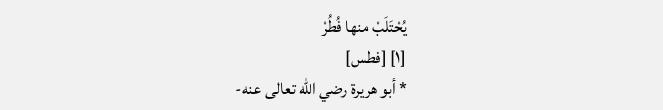يُحْتَلَبْ منها فُطُرْ
[١] [فطس]
* أبو هريرة رضي اللّه تعالى عنه-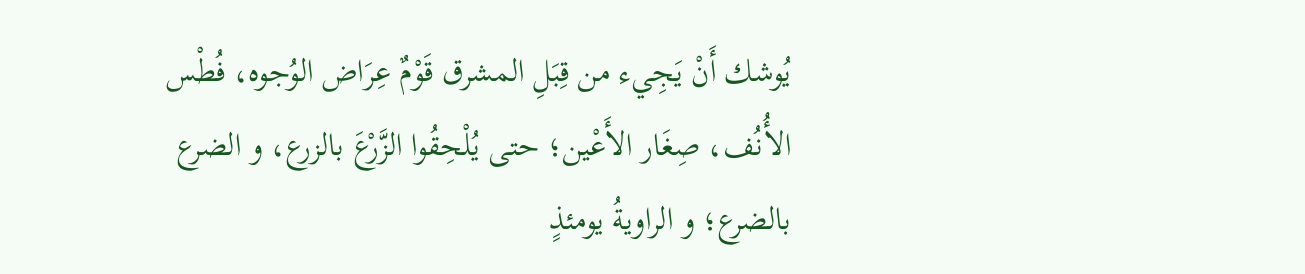يُوشك أَنْ يَجِيء من قِبَلِ المشرق قَوْمٌ عِرَاض الوُجوه، فُطْس الأُنُف، صِغَار الأَعْين؛ حتى يُلْحِقُوا الزَّرْعَ بالزرع، و الضرع بالضرع؛ و الراويةُ يومئذٍ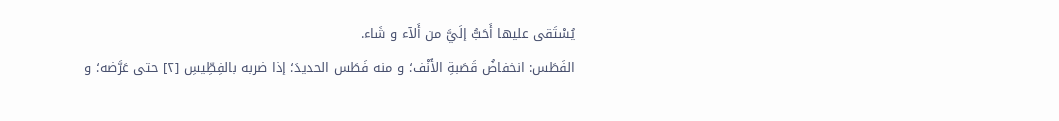يُسْتَقى عليها أَحَبُّ إلَيَّ من أَلآء و شَاء.
الفَطَس: انخفاضُ قَصَبةِ الأَنْف؛ و منه فَطَس الحديدَ؛ إذا ضربه بالفِطِّيسِ [٢] حتى عَرَّضه؛ و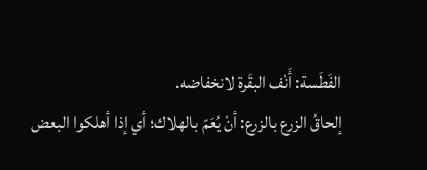الفَطَسة: أَنْف البقَرة لانخفاضه.
إلحاقُ الزرع بالزرع: أنْ يُعَمّ بالهلاك؛ أي إذا أهلكوا البعض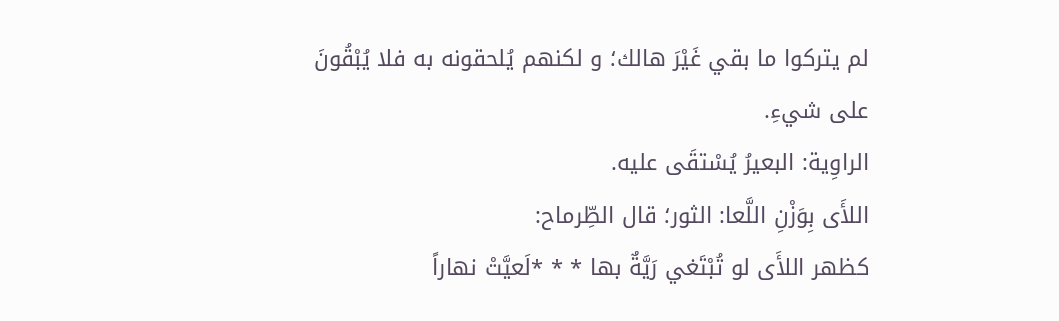لم يتركوا ما بقي غَيْرَ هالك؛ و لكنهم يُلحقونه به فلا يُبْقُونَ على شيءِ.
الراوِية: البعيرُ يُسْتقَى عليه.
اللأَى بِوَزْنِ اللَّعا: الثور؛ قال الطِّرماح:
كظهر اللأَى لو تُبْتَغي رَيَّةٌ بها * * *لَعيَّتْ نهاراً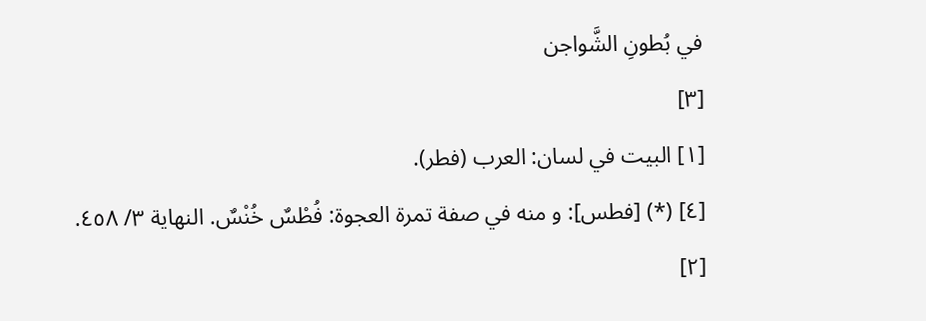في بُطونِ الشَّواجن
[٣]
[١] البيت في لسان: العرب (فطر).
[٤] (*) [فطس]: و منه في صفة تمرة العجوة: فُطْسٌ خُنْسٌ. النهاية ٣/ ٤٥٨.
[٢]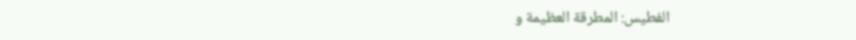الفطيس: المطرقة العظيمة و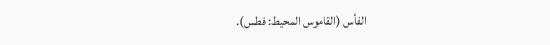الفأس (القاموس المحيط: فطس).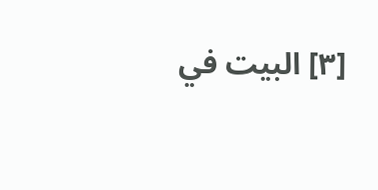[٣] البيت في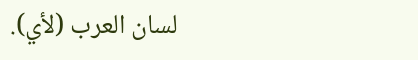لسان العرب (لأي).